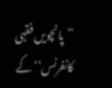’’پانچویں فقہی کانفرنس‘‘کے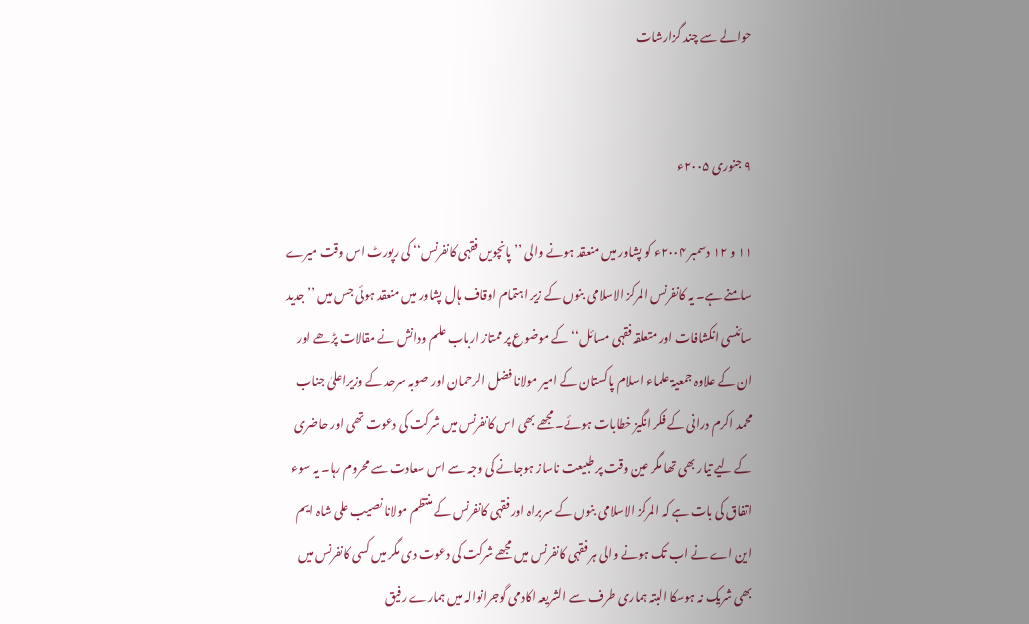حوالے سے چند گزارشات


۹ جنوری ۲۰۰۵ء

۱۱ و ۱۲ دسمبر ۲۰۰۴ء کو پشاور میں منعقد ہونے والی ’’پانچویں فقہی کانفرنس‘‘ کی رپورٹ اس وقت میرے سامنے ہے۔ یہ کانفرنس المرکز الاسلامی بنوں کے زیر اہتمام اوقاف ہال پشاور میں منعقد ہوئی جس میں ’’جدید سائنسی انکشافات اور متعلقہ فقہی مسائل‘‘ کے موضوع پر ممتاز ارباب علم ودانش نے مقالات پڑھے اور ان کے علاوہ جمعیۃ علماء اسلام پاکستان کے امیر مولانا فضل الرحمان اور صوبہ سرحد کے وزیراعلیٰ جناب محمد اکرم درانی کے فکر انگیز خطابات ہوئے۔ مجھے بھی اس کانفرنس میں شرکت کی دعوت تھی اور حاضری کے لیے تیار بھی تھا مگر عین وقت پر طبیعت ناساز ہوجانے کی وجہ سے اس سعادت سے محروم رہا۔ یہ سوء اتفاق کی بات ہے کہ المرکز الاسلامی بنوں کے سربراہ اور فقہی کانفرنس کے منتظم مولانا نصیب علی شاہ ایم این اے نے اب تک ہونے والی ہر فقہی کانفرنس میں مجھے شرکت کی دعوت دی مگر میں کسی کانفرنس میں بھی شریک نہ ہوسکا البتہ ہماری طرف سے الشریعہ اکادمی گوجرانوالہ میں ہمارے رفیق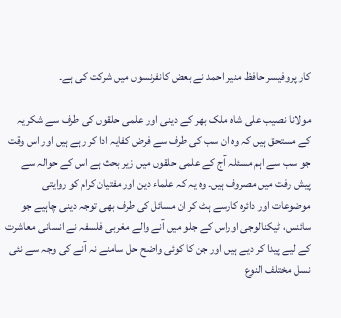کار پروفیسر حافظ منیر احمد نے بعض کانفرنسوں میں شرکت کی ہے۔

مولانا نصیب علی شاہ ملک بھر کے دینی اور علمی حلقوں کی طرف سے شکریہ کے مستحق ہیں کہ وہ ان سب کی طرف سے فرض کفایہ ادا کر رہے ہیں اور اس وقت جو سب سے اہم مسئلہ آج کے علمی حلقوں میں زیر بحث ہے اس کے حوالہ سے پیش رفت میں مصروف ہیں۔ وہ یہ کہ علماء دین اور مفتیان کرام کو روایتی موضوعات اور دائرہ کارسے ہٹ کر ان مسائل کی طرف بھی توجہ دینی چاہیے جو سائنس، ٹیکنالوجی اوراس کے جلو میں آنے والے مغربی فلسفہ نے انسانی معاشرت کے لیے پیدا کر دیے ہیں اور جن کا کوئی واضح حل سامنے نہ آنے کی وجہ سے نئی نسل مختلف النوع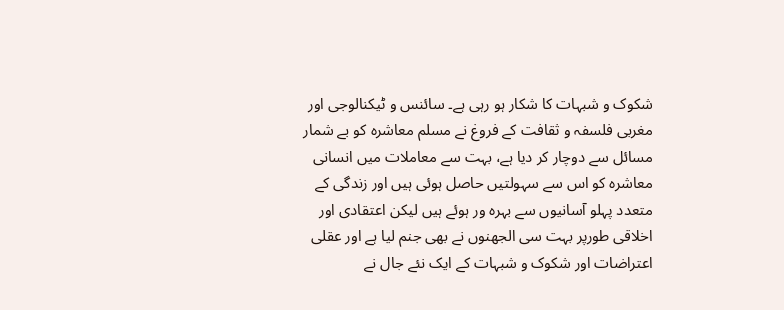شکوک و شبہات کا شکار ہو رہی ہے۔ سائنس و ٹیکنالوجی اور مغربی فلسفہ و ثقافت کے فروغ نے مسلم معاشرہ کو بے شمار مسائل سے دوچار کر دیا ہے، بہت سے معاملات میں انسانی معاشرہ کو اس سے سہولتیں حاصل ہوئی ہیں اور زندگی کے متعدد پہلو آسانیوں سے بہرہ ور ہوئے ہیں لیکن اعتقادی اور اخلاقی طورپر بہت سی الجھنوں نے بھی جنم لیا ہے اور عقلی اعتراضات اور شکوک و شبہات کے ایک نئے جال نے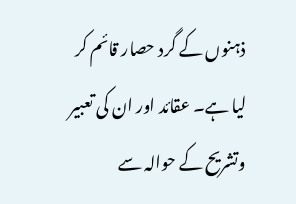ذہنوں کے گرد حصار قائم کر لیا ہے۔ عقائد اور ان کی تعبیر وتشریح کے حوالہ سے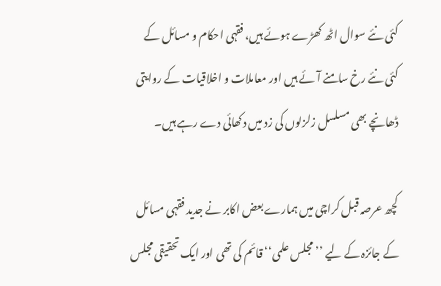کئی نئے سوال اٹھ کھڑے ہوئے ہیں، فقہی احکام و مسائل کے کئی نئے رخ سامنے آئے ہیں اور معاملات و اخلاقیات کے روایتی ڈھانچے بھی مسلسل زلزلوں کی زد میں دکھائی دے رہے ہیں۔

کچھ عرصہ قبل کراچی میں ہمارے بعض اکابر نے جدید فقہی مسائل کے جائزہ کے لیے ’’مجلس علمی‘‘ قائم کی تھی اور ایک تحقیقی مجلس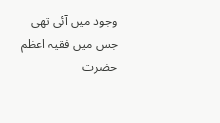وجود میں آئی تھی جس میں فقیہ اعظم حضرت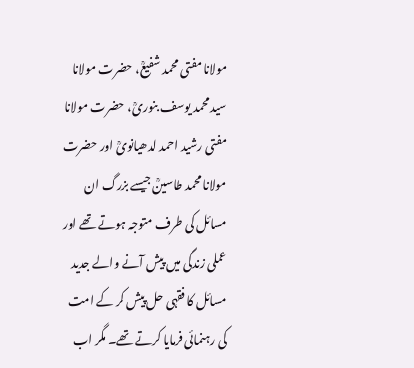مولانا مفتی محمد شفیعؒ، حضرت مولانا سید محمد یوسف بنوریؒ، حضرت مولانا مفتی رشید احمد لدھیانویؒ اور حضرت مولانا محمد طاسینؒ جیسے بزرگ ان مسائل کی طرف متوجہ ہوتے تھے اور عملی زندگی میں پیش آنے والے جدید مسائل کا فقہی حل پیش کر کے امت کی رہنمائی فرمایا کرتے تھے۔ مگر اب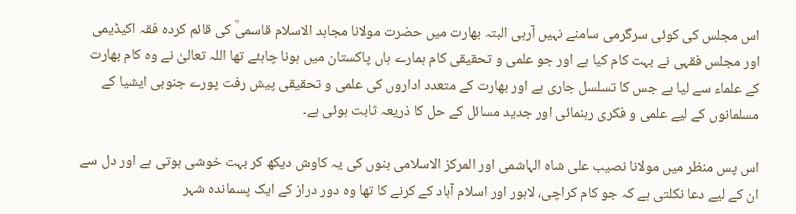اس مجلس کی کوئی سرگرمی سامنے نہیں آرہی البتہ بھارت میں حضرت مولانا مجاہد الاسلام قاسمیؒ کی قائم کردہ فقہ اکیڈیمی اور مجلس فقہی نے بہت کام کیا ہے اور جو علمی و تحقیقی کام ہمارے ہاں پاکستان میں ہونا چاہئے تھا اللہ تعالیٰ نے وہ کام بھارت کے علماء سے لیا ہے جس کا تسلسل جاری ہے اور بھارت کے متعدد اداروں کی علمی و تحقیقی پیش رفت پورے جنوبی ایشیا کے مسلمانوں کے لیے علمی و فکری رہنمائی اور جدید مسائل کے حل کا ذریعہ ثابت ہوئی ہے۔

اس پس منظر میں مولانا نصیب علی شاہ الہاشمی اور المرکز الاسلامی بنوں کی یہ کاوش دیکھ کر بہت خوشی ہوتی ہے اور دل سے ان کے لیے دعا نکلتی ہے کہ جو کام کراچی، لاہور اور اسلام آباد کے کرنے کا تھا وہ دور دراز کے ایک پسماندہ شہر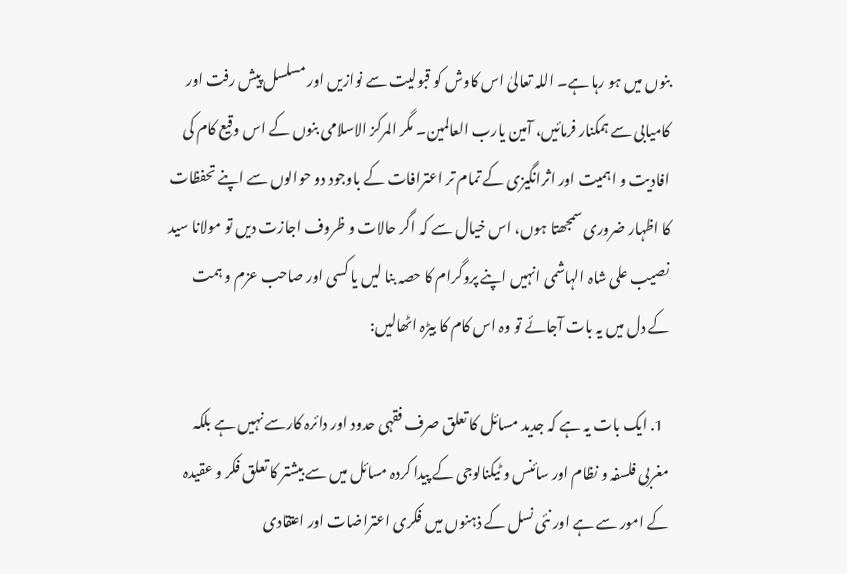بنوں میں ہو رہا ہے۔ اللہ تعالیٰ اس کاوش کو قبولیت سے نوازیں اور مسلسل پیش رفت اور کامیابی سے ہمکنار فرمائیں، آمین یارب العالمین۔ مگر المرکز الاسلامی بنوں کے اس وقیع کام کی افادیت و اہمیت اور اثرانگیزی کے تمام تر اعترافات کے باوجود دو حوالوں سے اپنے تحفظات کا اظہار ضروری سمجھتا ہوں، اس خیال سے کہ اگر حالات و ظروف اجازت دیں تو مولانا سید نصیب علی شاہ الہاشمی انہیں اپنے پروگرام کا حصہ بنا لیں یا کسی اور صاحب عزم و ہمت کے دل میں یہ بات آجائے تو وہ اس کام کا بیڑہ اٹھالیں:

  1. ایک بات یہ ہے کہ جدید مسائل کا تعلق صرف فقہی حدود اور دائرہ کارسے نہیں ہے بلکہ مغربی فلسفہ و نظام اور سائنس و ٹیکنالوجی کے پیدا کردہ مسائل میں سے بیشتر کا تعلق فکر و عقیدہ کے امور سے ہے اور نئی نسل کے ذہنوں میں فکری اعتراضات اور اعتقادی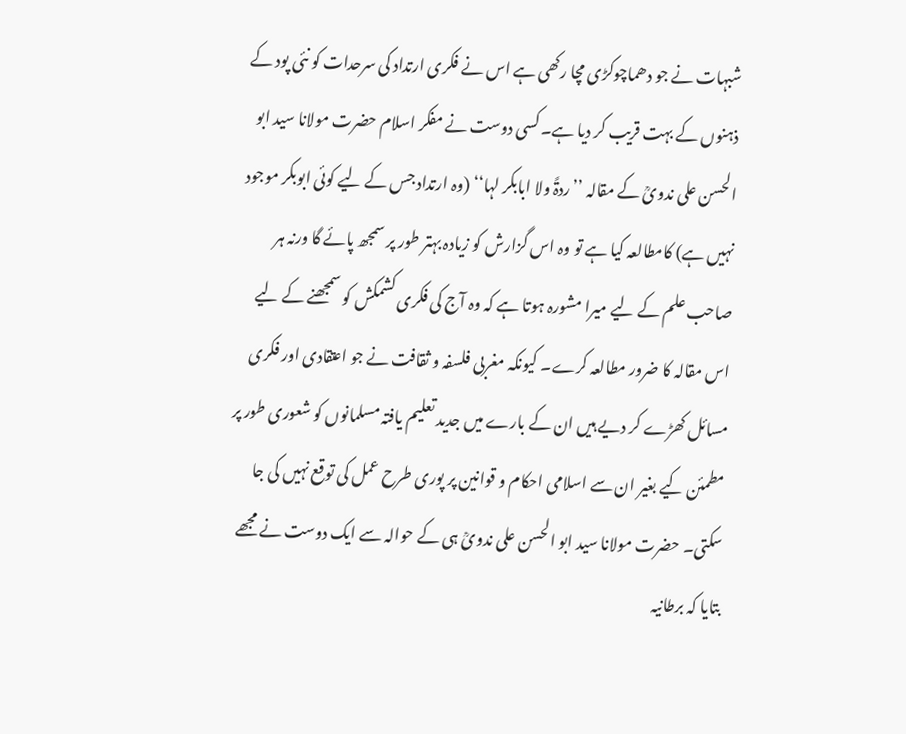شبہات نے جو دھماچوکڑی مچا رکھی ہے اس نے فکری ارتداد کی سرحدات کو نئی پود کے ذہنوں کے بہت قریب کر دیا ہے۔ کسی دوست نے مفکر اسلام حضرت مولانا سید ابو الحسن علی ندویؒ کے مقالہ ’’ردۃً ولا ابابکر لہا‘‘ (وہ ارتداد جس کے لیے کوئی ابوبکر موجود نہیں ہے) کامطالعہ کیا ہے تو وہ اس گزارش کو زیادہ بہتر طور پر سمجھ پائے گا ورنہ ہر صاحب علم کے لیے میرا مشورہ ہوتا ہے کہ وہ آج کی فکری کشمکش کو سمجھنے کے لیے اس مقالہ کا ضرور مطالعہ کرے۔ کیونکہ مغربی فلسفہ و ثقافت نے جو اعتقادی اور فکری مسائل کھڑے کر دیے ہیں ان کے بارے میں جدید تعلیم یافتہ مسلمانوں کو شعوری طور پر مطمئن کیے بغیر ان سے اسلامی احکام و قوانین پر پوری طرح عمل کی توقع نہیں کی جا سکتی۔ حضرت مولانا سید ابو الحسن علی ندویؒ ہی کے حوالہ سے ایک دوست نے مجھے بتایا کہ برطانیہ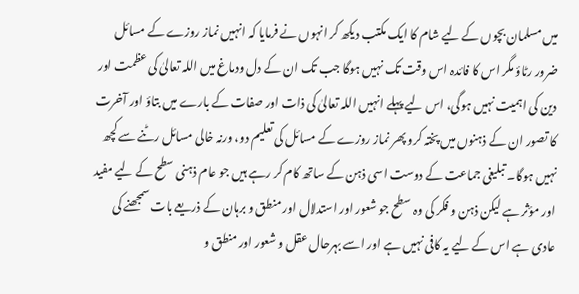میں مسلمان بچوں کے لیے شام کا ایک مکتب دیکھ کر انہوں نے فرمایا کہ انہیں نماز روزے کے مسائل ضرور رٹاؤ مگر اس کا فائدہ اس وقت تک نہیں ہوگا جب تک ان کے دل ودماغ میں اللہ تعالیٰ کی عظمت اور دین کی اہمیت نہیں ہوگی، اس لیے پہلے انہیں اللہ تعالیٰ کی ذات اور صفات کے بارے میں بتاؤ اور آخرت کا تصور ان کے ذہنوں میں پختہ کرو پھر نماز روزے کے مسائل کی تعلیم دو، ورنہ خالی مسائل رٹنے سے کچھ نہیں ہوگا۔ تبلیغی جماعت کے دوست اسی ذہن کے ساتھ کام کر رہے ہیں جو عام ذہنی سطح کے لیے مفید اور مؤثر ہے لیکن ذہن و فکر کی وہ سطح جو شعور اور استدلال اور منطق و برہان کے ذریعے بات سمجھنے کی عادی ہے اس کے لیے یہ کافی نہیں ہے اور اسے بہرحال عقل و شعور اور منطق و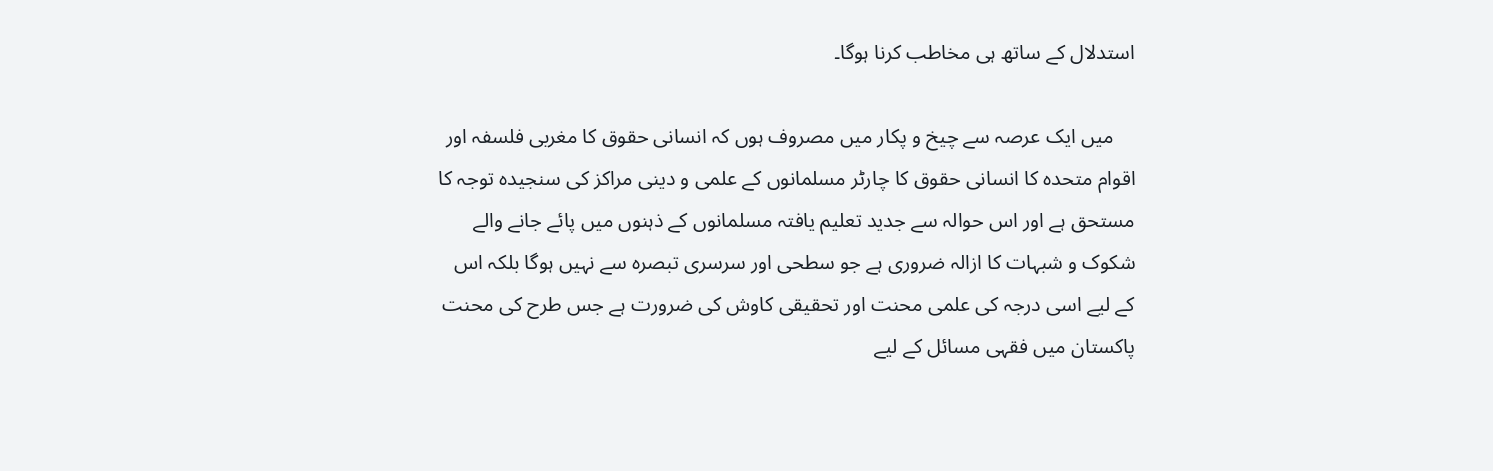استدلال کے ساتھ ہی مخاطب کرنا ہوگا۔

    میں ایک عرصہ سے چیخ و پکار میں مصروف ہوں کہ انسانی حقوق کا مغربی فلسفہ اور اقوام متحدہ کا انسانی حقوق کا چارٹر مسلمانوں کے علمی و دینی مراکز کی سنجیدہ توجہ کا مستحق ہے اور اس حوالہ سے جدید تعلیم یافتہ مسلمانوں کے ذہنوں میں پائے جانے والے شکوک و شبہات کا ازالہ ضروری ہے جو سطحی اور سرسری تبصرہ سے نہیں ہوگا بلکہ اس کے لیے اسی درجہ کی علمی محنت اور تحقیقی کاوش کی ضرورت ہے جس طرح کی محنت پاکستان میں فقہی مسائل کے لیے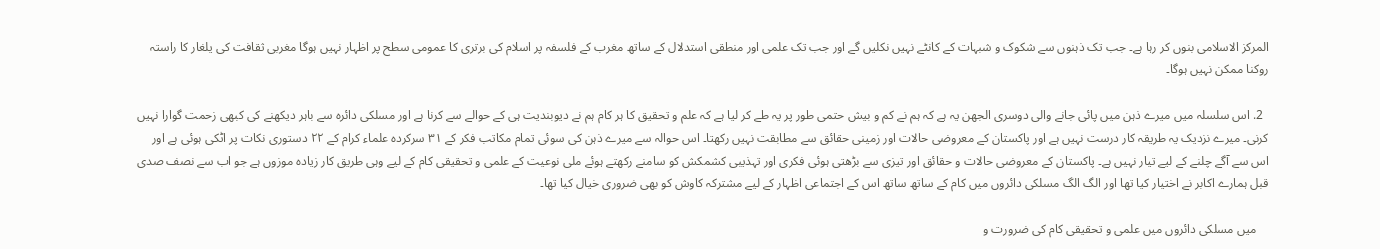المرکز الاسلامی بنوں کر رہا ہے۔ جب تک ذہنوں سے شکوک و شبہات کے کانٹے نہیں نکلیں گے اور جب تک علمی اور منطقی استدلال کے ساتھ مغرب کے فلسفہ پر اسلام کی برتری کا عمومی سطح پر اظہار نہیں ہوگا مغربی ثقافت کی یلغار کا راستہ روکنا ممکن نہیں ہوگا۔

  2. اس سلسلہ میں میرے ذہن میں پائی جانے والی دوسری الجھن یہ ہے کہ ہم نے کم و بیش حتمی طور پر یہ طے کر لیا ہے کہ علم و تحقیق کا ہر کام ہم نے دیوبندیت ہی کے حوالے سے کرنا ہے اور مسلکی دائرہ سے باہر دیکھنے کی کبھی زحمت گوارا نہیں کرنی۔ میرے نزدیک یہ طریقہ کار درست نہیں ہے اور پاکستان کے معروضی حالات اور زمینی حقائق سے مطابقت نہیں رکھتا۔ اس حوالہ سے میرے ذہن کی سوئی تمام مکاتب فکر کے ۳۱ سرکردہ علماء کرام کے ۲۲ دستوری نکات پر اٹکی ہوئی ہے اور اس سے آگے چلنے کے لیے تیار نہیں ہے۔ پاکستان کے معروضی حالات و حقائق اور تیزی سے بڑھتی ہوئی فکری اور تہذیبی کشمکش کو سامنے رکھتے ہوئے ملی نوعیت کے علمی و تحقیقی کام کے لیے وہی طریق کار زیادہ موزوں ہے جو اب سے نصف صدی قبل ہمارے اکابر نے اختیار کیا تھا اور الگ الگ مسلکی دائروں میں کام کے ساتھ ساتھ اس کے اجتماعی اظہار کے لیے مشترکہ کاوش کو بھی ضروری خیال کیا تھا۔

    میں مسلکی دائروں میں علمی و تحقیقی کام کی ضرورت و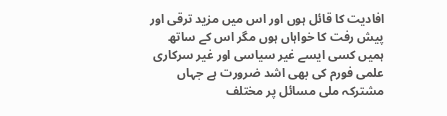افادیت کا قائل ہوں اور اس میں مزید ترقی اور پیش رفت کا خواہاں ہوں مگر اس کے ساتھ ہمیں کسی ایسے غیر سیاسی اور غیر سرکاری علمی فورم کی بھی اشد ضرورت ہے جہاں مشترکہ ملی مسائل پر مختلف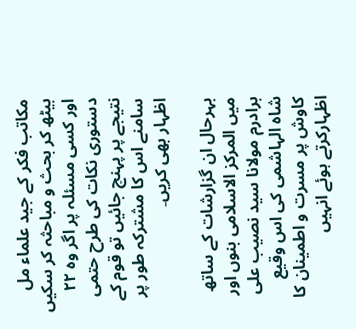مکاتب فکر کے جید علماء مل بیٹھ کر بحث و مباحثہ کر سکیں اور کسی مسئلہ پر اگر وہ ۲۲ دستوری نکات کی طرح حتمی نتیجے پر پہنچ جائیں تو قوم کے سامنے اس کا مشترکہ طور پر اظہار بھی کریں۔

بہرحال ان گزارشات کے ساتھ میں المرکز الاسلامی بنوں اور برادرم مولانا سید نصیب علی شاہ الہاشمی کی اس وقیع کاوش پر مسرت و اطمینان کا اظہارکرتے ہوئے انہیں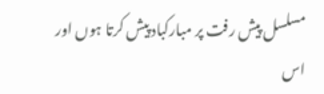مسلسل پیش رفت پر مبارکباد پیش کرتا ہوں اور اس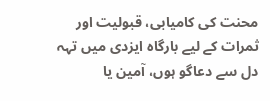محنت کی کامیابی، قبولیت اور ثمرات کے لیے بارگاہ ایزدی میں تہہ دل سے دعاگو ہوں، آمین یا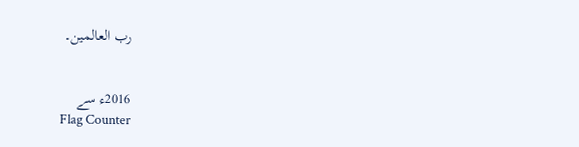رب العالمین۔


2016ء سے
Flag Counter